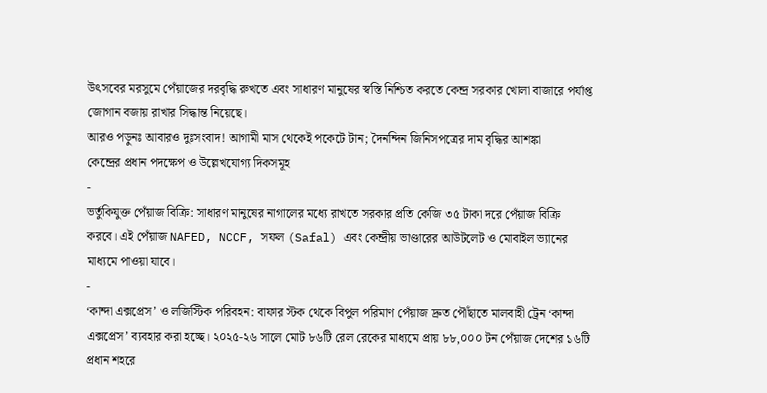উৎসবের মরসুমে পেঁয়াজের দরবৃদ্ধি রুখতে এবং সাধারণ মানুষের স্বস্তি নিশ্চিত করতে কেন্দ্র সরকার খোলা বাজারে পর্যাপ্ত জোগান বজায় রাখার সিদ্ধান্ত নিয়েছে।
আরও পড়ুনঃ আবারও দুঃসংবাদ! আগামী মাস থেকেই পকেটে টান; দৈনন্দিন জিনিসপত্রের দাম বৃদ্ধির আশঙ্কা
কেন্দ্রের প্রধান পদক্ষেপ ও উল্লেখযোগ্য দিকসমূহ
-
ভর্তুকিযুক্ত পেঁয়াজ বিক্রি: সাধারণ মানুষের নাগালের মধ্যে রাখতে সরকার প্রতি কেজি ৩৫ টাকা দরে পেঁয়াজ বিক্রি করবে। এই পেঁয়াজ NAFED, NCCF, সফল (Safal) এবং কেন্দ্রীয় ভাণ্ডারের আউটলেট ও মোবাইল ভ্যানের মাধ্যমে পাওয়া যাবে।
-
‘কান্দা এক্সপ্রেস’ ও লজিস্টিক পরিবহন: বাফার স্টক থেকে বিপুল পরিমাণ পেঁয়াজ দ্রুত পৌঁছাতে মালবাহী ট্রেন ‘কান্দা এক্সপ্রেস’ ব্যবহার করা হচ্ছে। ২০২৫-২৬ সালে মোট ৮৬টি রেল রেকের মাধ্যমে প্রায় ৮৮,০০০ টন পেঁয়াজ দেশের ১৬টি প্রধান শহরে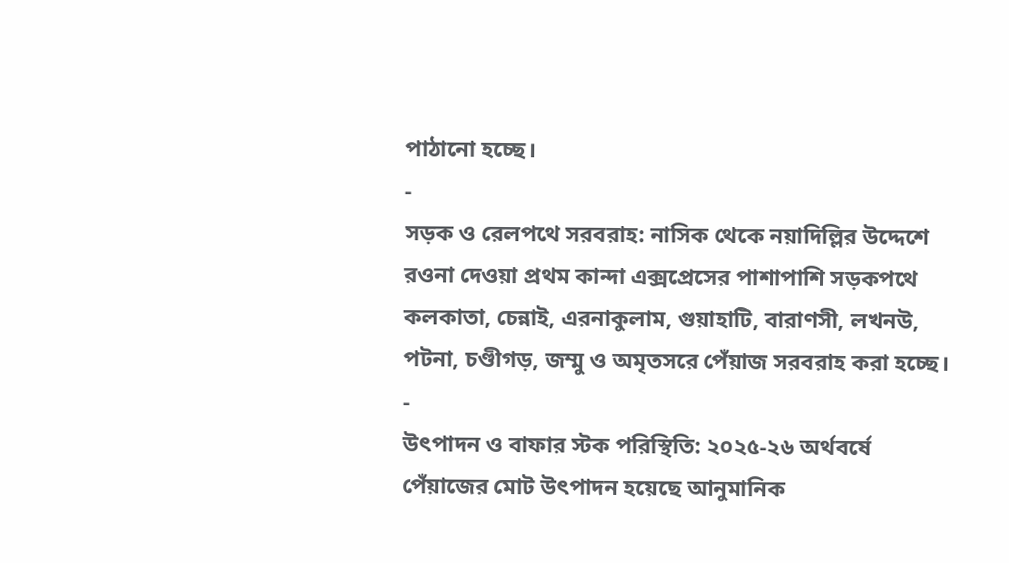পাঠানো হচ্ছে।
-
সড়ক ও রেলপথে সরবরাহ: নাসিক থেকে নয়াদিল্লির উদ্দেশে রওনা দেওয়া প্রথম কান্দা এক্সপ্রেসের পাশাপাশি সড়কপথে কলকাতা, চেন্নাই, এরনাকুলাম, গুয়াহাটি, বারাণসী, লখনউ, পটনা, চণ্ডীগড়, জম্মু ও অমৃতসরে পেঁয়াজ সরবরাহ করা হচ্ছে।
-
উৎপাদন ও বাফার স্টক পরিস্থিতি: ২০২৫-২৬ অর্থবর্ষে পেঁয়াজের মোট উৎপাদন হয়েছে আনুমানিক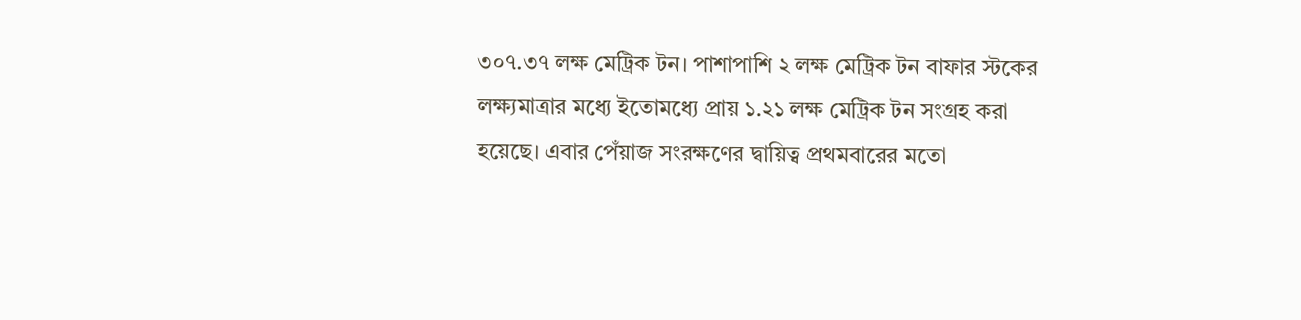৩০৭.৩৭ লক্ষ মেট্রিক টন। পাশাপাশি ২ লক্ষ মেট্রিক টন বাফার স্টকের লক্ষ্যমাত্রার মধ্যে ইতোমধ্যে প্রায় ১.২১ লক্ষ মেট্রিক টন সংগ্রহ করা হয়েছে। এবার পেঁয়াজ সংরক্ষণের দ্বায়িত্ব প্রথমবারের মতো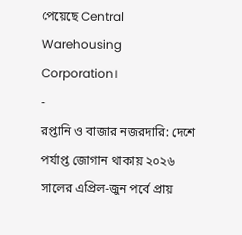পেয়েছে Central Warehousing Corporation।
-
রপ্তানি ও বাজার নজরদারি: দেশে পর্যাপ্ত জোগান থাকায় ২০২৬ সালের এপ্রিল-জুন পর্বে প্রায়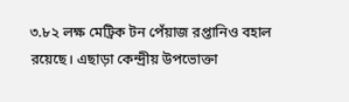৩.৮২ লক্ষ মেট্রিক টন পেঁয়াজ রপ্তানিও বহাল রয়েছে। এছাড়া কেন্দ্রীয় উপভোক্তা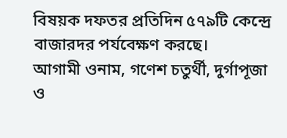বিষয়ক দফতর প্রতিদিন ৫৭৯টি কেন্দ্রে বাজারদর পর্যবেক্ষণ করছে।
আগামী ওনাম, গণেশ চতুর্থী, দুর্গাপূজা ও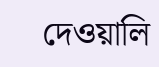দেওয়ালি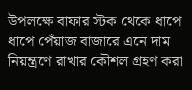উপলক্ষে বাফার স্টক থেকে ধাপে ধাপে পেঁয়াজ বাজারে এনে দাম নিয়ন্ত্রণে রাখার কৌশল গ্রহণ করা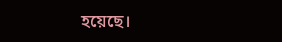হয়েছে।